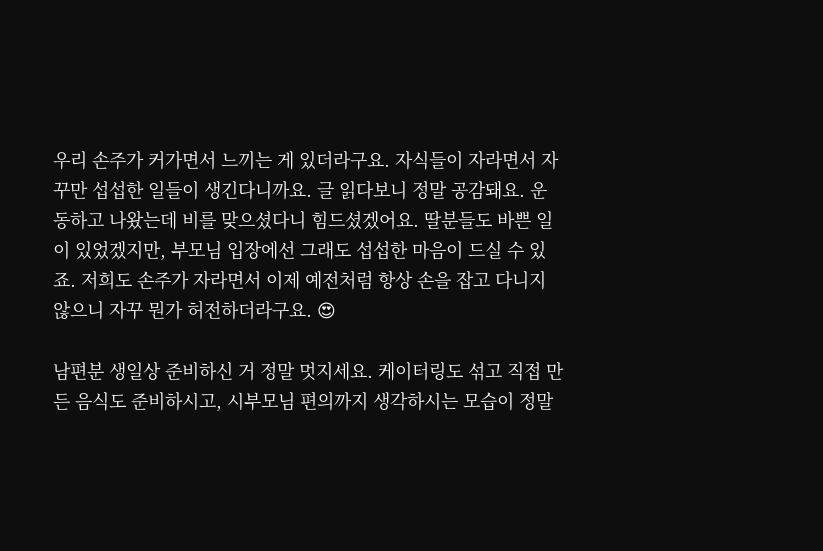우리 손주가 커가면서 느끼는 게 있더라구요. 자식들이 자라면서 자꾸만 섭섭한 일들이 생긴다니까요. 글 읽다보니 정말 공감돼요. 운동하고 나왔는데 비를 맞으셨다니 힘드셨겠어요. 딸분들도 바쁜 일이 있었겠지만, 부모님 입장에선 그래도 섭섭한 마음이 드실 수 있죠. 저희도 손주가 자라면서 이제 예전처럼 항상 손을 잡고 다니지 않으니 자꾸 뭔가 허전하더라구요. 😍

남편분 생일상 준비하신 거 정말 멋지세요. 케이터링도 섞고 직접 만든 음식도 준비하시고, 시부모님 편의까지 생각하시는 모습이 정말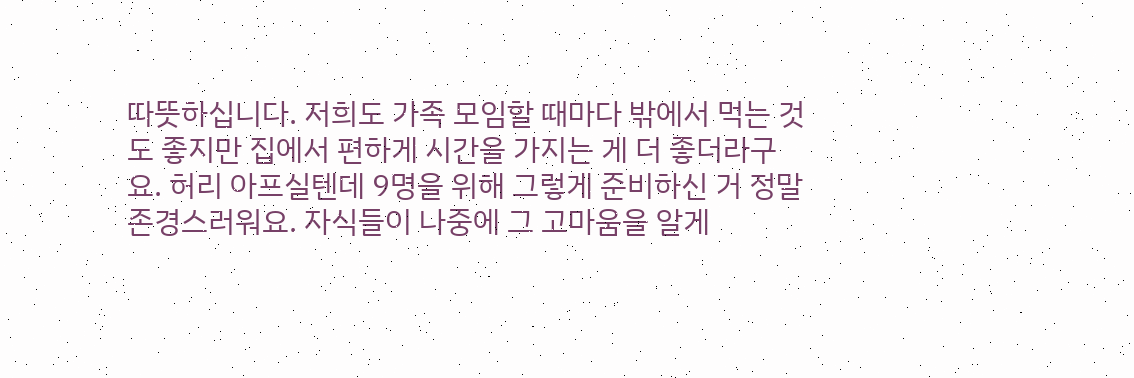따뜻하십니다. 저희도 가족 모임할 때마다 밖에서 먹는 것도 좋지만 집에서 편하게 시간을 가지는 게 더 좋더라구요. 허리 아프실텐데 9명을 위해 그렇게 준비하신 거 정말 존경스러워요. 자식들이 나중에 그 고마움을 알게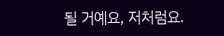될 거예요, 저처럼요.